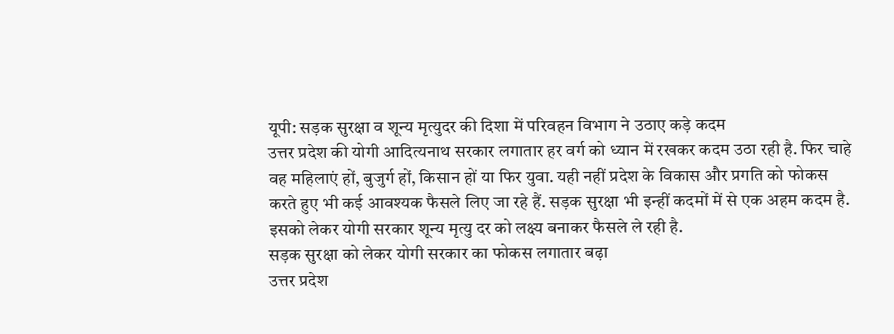यूपी: सड़क सुरक्षा व शून्य मृत्युदर की दिशा में परिवहन विभाग ने उठाए कड़े कदम
उत्तर प्रदेश की योगी आदित्यनाथ सरकार लगातार हर वर्ग को ध्यान में रखकर कदम उठा रही है. फिर चाहे वह महिलाएं हों, बुजुर्ग हों, किसान हों या फिर युवा. यही नहीं प्रदेश के विकास और प्रगति को फोकस करते हुए भी कई आवश्यक फैसले लिए जा रहे हैं. सड़क सुरक्षा भी इन्हीं कदमों में से एक अहम कदम है. इसको लेकर योगी सरकार शून्य मृत्यु दर को लक्ष्य बनाकर फैसले ले रही है.
सड़क सुरक्षा को लेकर योगी सरकार का फोकस लगातार बढ़ा
उत्तर प्रदेश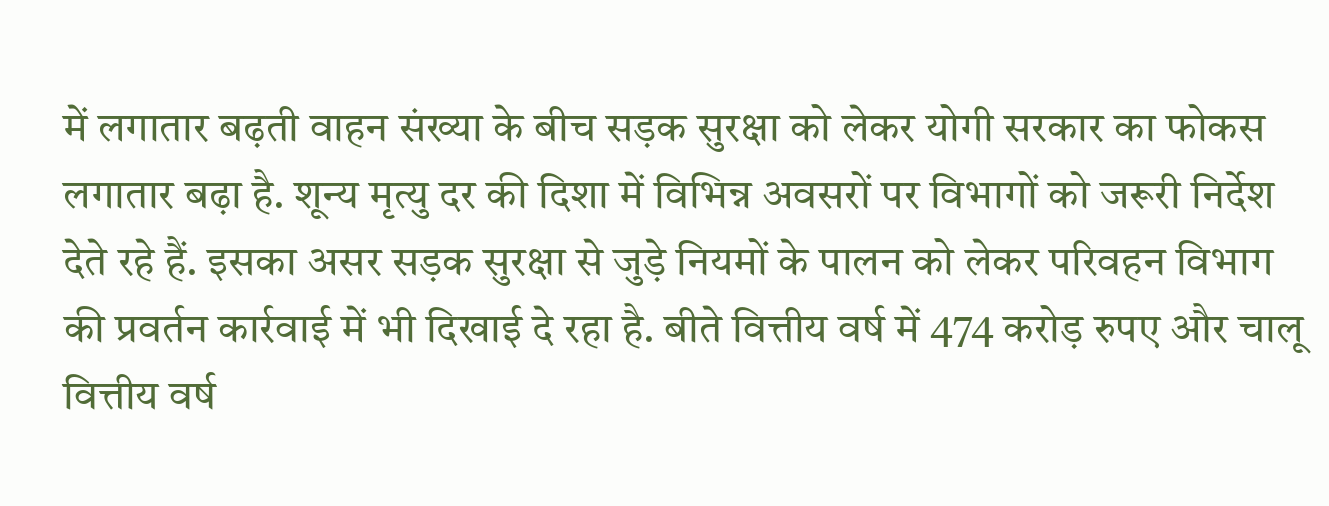में लगातार बढ़ती वाहन संख्या के बीच सड़क सुरक्षा को लेकर योगी सरकार का फोकस लगातार बढ़ा है. शून्य मृत्यु दर की दिशा में विभिन्न अवसरों पर विभागों को जरूरी निर्देश देते रहे हैं. इसका असर सड़क सुरक्षा से जुड़े नियमों के पालन को लेकर परिवहन विभाग की प्रवर्तन कार्रवाई में भी दिखाई दे रहा है. बीते वित्तीय वर्ष में 474 करोड़ रुपए और चालू वित्तीय वर्ष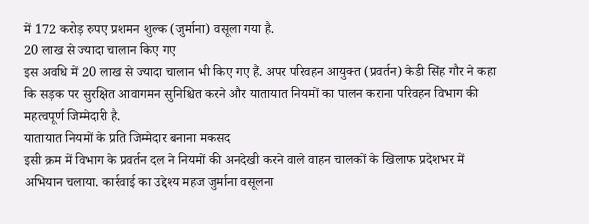में 172 करोड़ रुपए प्रशमन शुल्क (जुर्माना) वसूला गया है.
20 लाख से ज्यादा चालान किए गए
इस अवधि में 20 लाख से ज्यादा चालान भी किए गए हैं. अपर परिवहन आयुक्त (प्रवर्तन) केडी सिंह गौर ने कहा कि सड़क पर सुरक्षित आवागमन सुनिश्चित करने और यातायात नियमों का पालन कराना परिवहन विभाग की महत्वपूर्ण जिम्मेदारी है.
यातायात नियमों के प्रति जिम्मेदार बनाना मकसद
इसी क्रम में विभाग के प्रवर्तन दल ने नियमों की अनदेखी करने वाले वाहन चालकों के खिलाफ प्रदेशभर में अभियान चलाया. कार्रवाई का उद्देश्य महज जुर्माना वसूलना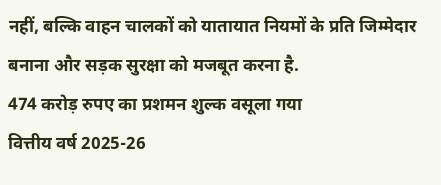नहीं, बल्कि वाहन चालकों को यातायात नियमों के प्रति जिम्मेदार बनाना और सड़क सुरक्षा को मजबूत करना है.
474 करोड़ रुपए का प्रशमन शुल्क वसूला गया
वित्तीय वर्ष 2025-26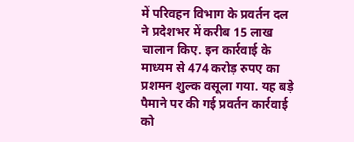में परिवहन विभाग के प्रवर्तन दल ने प्रदेशभर में करीब 15 लाख चालान किए. इन कार्रवाई के माध्यम से 474 करोड़ रुपए का प्रशमन शुल्क वसूला गया. यह बड़े पैमाने पर की गई प्रवर्तन कार्रवाई को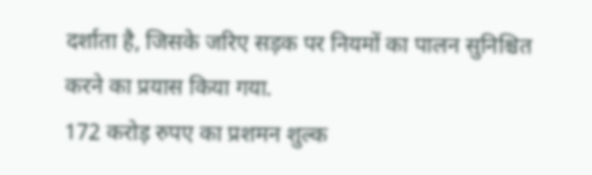दर्शाता है, जिसके जरिए सड़क पर नियमों का पालन सुनिश्चित करने का प्रयास किया गया.
172 करोड़ रुपए का प्रशमन शुल्क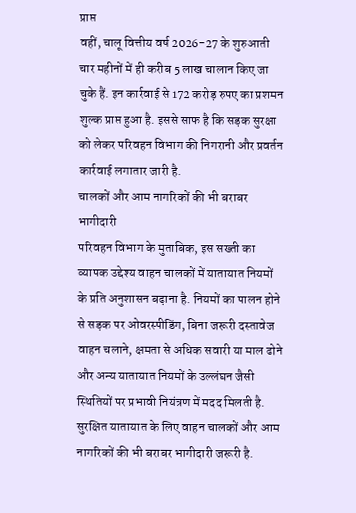प्राप्त
वहीं, चालू वित्तीय वर्ष 2026-27 के शुरुआती चार महीनों में ही करीब 5 लाख चालान किए जा चुके हैं. इन कार्रवाई से 172 करोड़ रुपए का प्रशमन शुल्क प्राप्त हुआ है. इससे साफ है कि सड़क सुरक्षा को लेकर परिवहन विभाग की निगरानी और प्रवर्तन कार्रवाई लगातार जारी है.
चालकों और आम नागरिकों की भी बराबर भागीदारी
परिवहन विभाग के मुताबिक, इस सख्ती का व्यापक उद्देश्य वाहन चालकों में यातायात नियमों के प्रति अनुशासन बढ़ाना है. नियमों का पालन होने से सड़क पर ओवरस्पीडिंग, बिना जरूरी दस्तावेज वाहन चलाने, क्षमता से अधिक सवारी या माल ढोने और अन्य यातायात नियमों के उल्लंघन जैसी स्थितियों पर प्रभावी नियंत्रण में मदद मिलती है. सुरक्षित यातायात के लिए वाहन चालकों और आम नागरिकों की भी बराबर भागीदारी जरूरी है.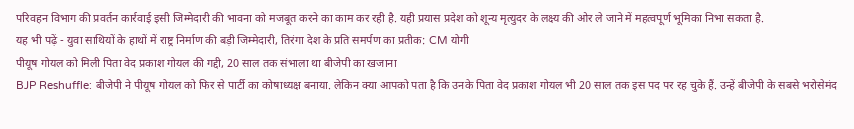परिवहन विभाग की प्रवर्तन कार्रवाई इसी जिम्मेदारी की भावना को मजबूत करने का काम कर रही है. यही प्रयास प्रदेश को शून्य मृत्युदर के लक्ष्य की ओर ले जाने में महत्वपूर्ण भूमिका निभा सकता है.
यह भी पढ़ें - युवा साथियों के हाथों में राष्ट्र निर्माण की बड़ी जिम्मेदारी, तिरंगा देश के प्रति समर्पण का प्रतीक: CM योगी
पीयूष गोयल को मिली पिता वेद प्रकाश गोयल की गद्दी, 20 साल तक संभाला था बीजेपी का खजाना
BJP Reshuffle: बीजेपी ने पीयूष गोयल को फिर से पार्टी का कोषाध्यक्ष बनाया. लेकिन क्या आपको पता है कि उनके पिता वेद प्रकाश गोयल भी 20 साल तक इस पद पर रह चुके हैं. उन्हें बीजेपी के सबसे भरोसेमंद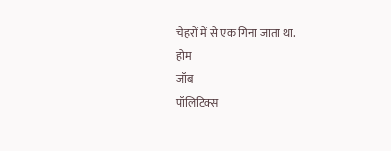चेहरों में से एक गिना जाता था.
होम
जॉब
पॉलिटिक्स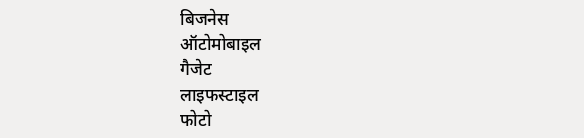बिजनेस
ऑटोमोबाइल
गैजेट
लाइफस्टाइल
फोटो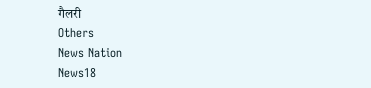गैलरी
Others
News Nation
News18